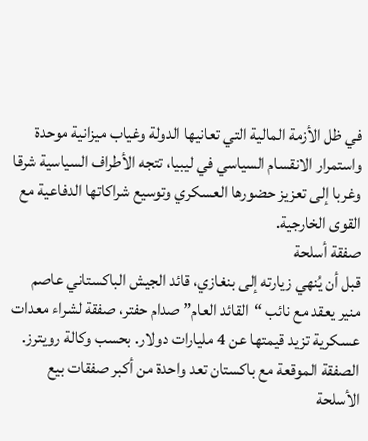في ظل الأزمة المالية التي تعانيها الدولة وغياب ميزانية موحدة واستمرار الانقسام السياسي في ليبيا، تتجه الأطراف السياسية شرقا وغربا إلى تعزيز حضورها العسكري وتوسيع شراكاتها الدفاعية مع القوى الخارجية.
صفقة أسلحة
قبل أن يُنهي زيارته إلى بنغازي، قائد الجيش الباكستاني عاصم منير يعقد مع نائب “القائد العام” صدام حفتر، صفقة لشراء معدات عسكرية تزيد قيمتها عن 4 مليارات دولار. بحسب وكالة رويترز.
الصفقة الموقعة مع باكستان تعد واحدة من أكبر صفقات بيع الأسلحة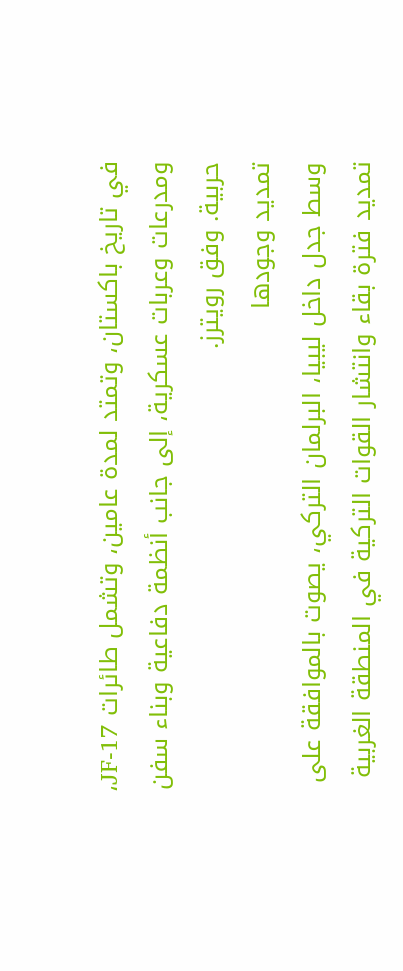في تاريخ باكستان، وتمتد لمدة عامين، وتشمل طائرات JF-17، ومدرعات وعربات عسكرية، إلى جانب أنظمة دفاعية وبناء سفن حربية. وفق رويترز.
تمديد وجودها
وسط جدل داخل ليبيا، البرلمان التركي، يصوت بالموافقة على تمديد فترة بقاء وانتشار القوات التركية في المنطقة الغربية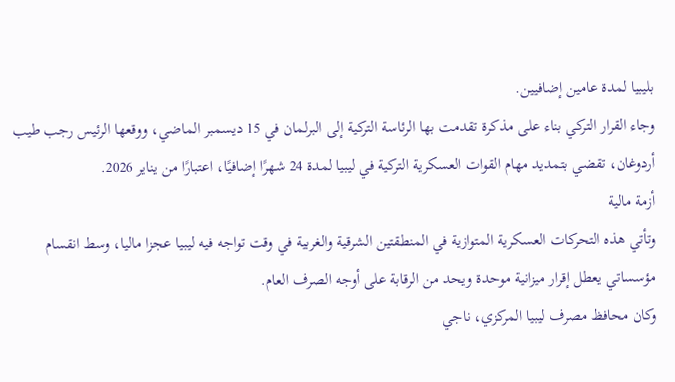بليبيا لمدة عامين إضافيين.
وجاء القرار التركي بناء على مذكرة تقدمت بها الرئاسة التركية إلى البرلمان في 15 ديسمبر الماضي، ووقعها الرئيس رجب طيب أردوغان، تقضي بتمديد مهام القوات العسكرية التركية في ليبيا لمدة 24 شهرًا إضافيًا، اعتبارًا من يناير 2026.
أزمة مالية
وتأتي هذه التحركات العسكرية المتوازية في المنطقتين الشرقية والغربية في وقت تواجه فيه ليبيا عجزا ماليا، وسط انقسام مؤسساتي يعطل إقرار ميزانية موحدة ويحد من الرقابة على أوجه الصرف العام.
وكان محافظ مصرف ليبيا المركزي، ناجي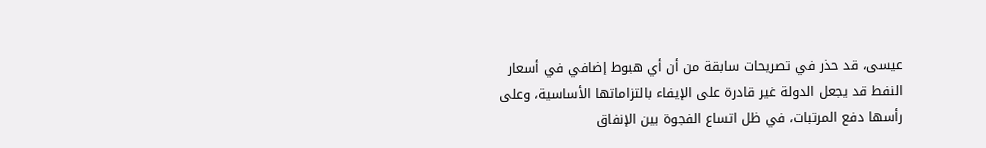عيسى، قد حذر في تصريحات سابقة من أن أي هبوط إضافي في أسعار النفط قد يجعل الدولة غير قادرة على الإيفاء بالتزاماتها الأساسية، وعلى رأسها دفع المرتبات، في ظل اتساع الفجوة بين الإنفاق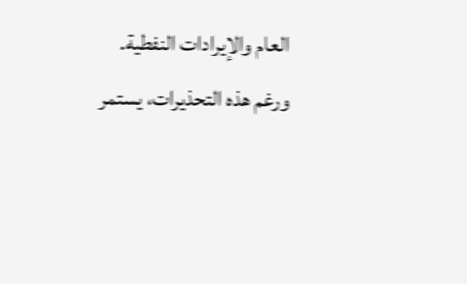العام والإيرادات النفطية.
ورغم هذه التحذيرات، يستمر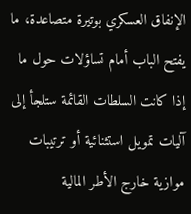الإنفاق العسكري بوتيرة متصاعدة، ما يفتح الباب أمام تساؤلات حول ما إذا كانت السلطات القائمة ستلجأ إلى آليات تمويل استثنائية أو ترتيبات موازية خارج الأطر المالية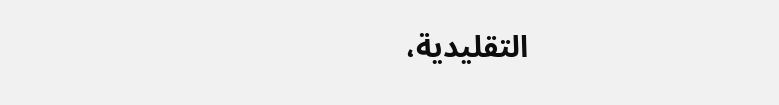التقليدية،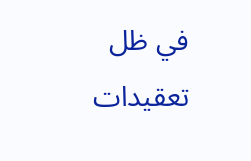في ظل تعقيدات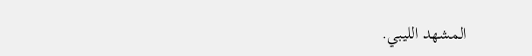المشهد الليبي.